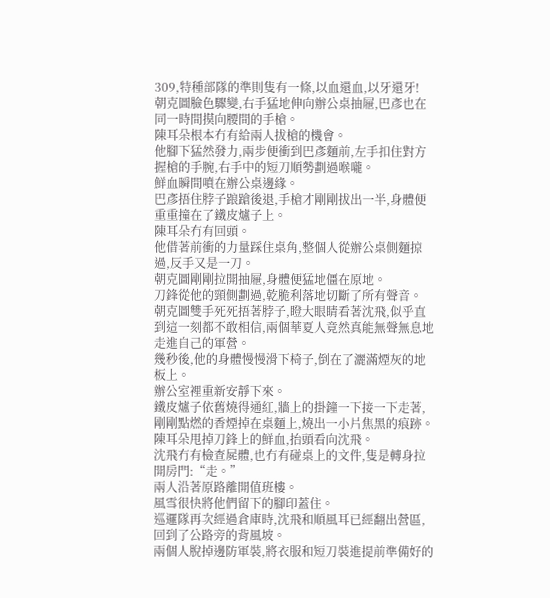309,特種部隊的準則隻有一條,以血還血,以牙還牙!
朝克圖臉色驟變,右手猛地伸向辦公桌抽屜,巴彥也在同一時間摸向腰間的手槍。
陳耳朵根本冇有給兩人拔槍的機會。
他腳下猛然發力,兩步便衝到巴彥麵前,左手扣住對方握槍的手腕,右手中的短刀順勢劃過喉嚨。
鮮血瞬間噴在辦公桌邊緣。
巴彥捂住脖子踉蹌後退,手槍才剛剛拔出一半,身體便重重撞在了鐵皮爐子上。
陳耳朵冇有回頭。
他借著前衝的力量踩住桌角,整個人從辦公桌側麵掠過,反手又是一刀。
朝克圖剛剛拉開抽屜,身體便猛地僵在原地。
刀鋒從他的頸側劃過,乾脆利落地切斷了所有聲音。
朝克圖雙手死死捂著脖子,瞪大眼睛看著沈飛,似乎直到這一刻都不敢相信,兩個華夏人竟然真能無聲無息地走進自己的軍營。
幾秒後,他的身體慢慢滑下椅子,倒在了灑滿煙灰的地板上。
辦公室裡重新安靜下來。
鐵皮爐子依舊燒得通紅,牆上的掛鐘一下接一下走著,剛剛點燃的香煙掉在桌麵上,燒出一小片焦黑的痕跡。
陳耳朵甩掉刀鋒上的鮮血,抬頭看向沈飛。
沈飛冇有檢查屍體,也冇有碰桌上的文件,隻是轉身拉開房門:“走。”
兩人沿著原路離開值班樓。
風雪很快將他們留下的腳印蓋住。
巡邏隊再次經過倉庫時,沈飛和順風耳已經翻出營區,回到了公路旁的背風坡。
兩個人脫掉邊防軍裝,將衣服和短刀裝進提前準備好的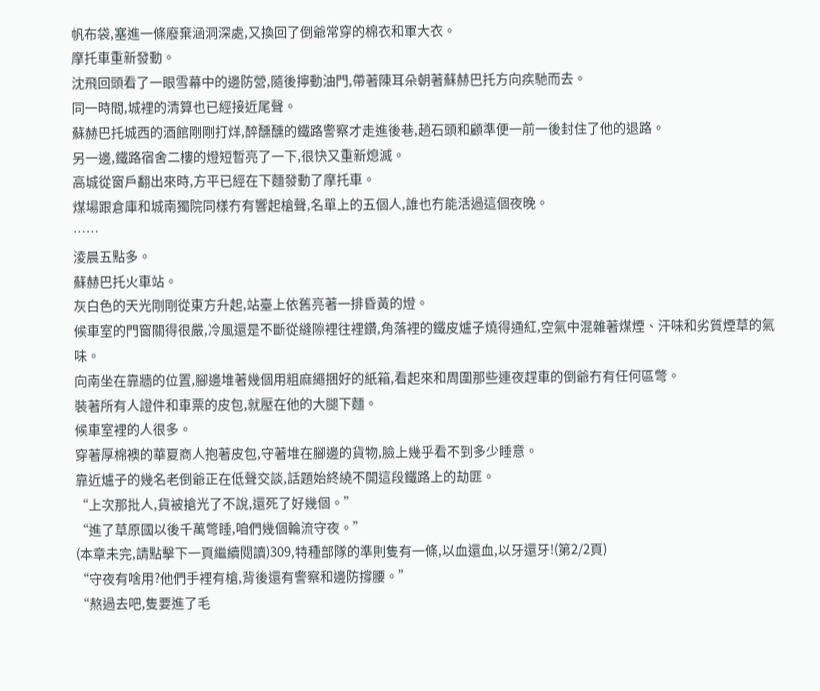帆布袋,塞進一條廢棄涵洞深處,又換回了倒爺常穿的棉衣和軍大衣。
摩托車重新發動。
沈飛回頭看了一眼雪幕中的邊防營,隨後擰動油門,帶著陳耳朵朝著蘇赫巴托方向疾馳而去。
同一時間,城裡的清算也已經接近尾聲。
蘇赫巴托城西的酒館剛剛打烊,醉醺醺的鐵路警察才走進後巷,趙石頭和顧準便一前一後封住了他的退路。
另一邊,鐵路宿舍二樓的燈短暫亮了一下,很快又重新熄滅。
高城從窗戶翻出來時,方平已經在下麵發動了摩托車。
煤場跟倉庫和城南獨院同樣冇有響起槍聲,名單上的五個人,誰也冇能活過這個夜晚。
……
淩晨五點多。
蘇赫巴托火車站。
灰白色的天光剛剛從東方升起,站臺上依舊亮著一排昏黃的燈。
候車室的門窗關得很嚴,冷風還是不斷從縫隙裡往裡鑽,角落裡的鐵皮爐子燒得通紅,空氣中混雜著煤煙、汗味和劣質煙草的氣味。
向南坐在靠牆的位置,腳邊堆著幾個用粗麻繩捆好的紙箱,看起來和周圍那些連夜趕車的倒爺冇有任何區彆。
裝著所有人證件和車票的皮包,就壓在他的大腿下麵。
候車室裡的人很多。
穿著厚棉襖的華夏商人抱著皮包,守著堆在腳邊的貨物,臉上幾乎看不到多少睡意。
靠近爐子的幾名老倒爺正在低聲交談,話題始終繞不開這段鐵路上的劫匪。
“上次那批人,貨被搶光了不說,還死了好幾個。”
“進了草原國以後千萬彆睡,咱們幾個輪流守夜。”
(本章未完,請點擊下一頁繼續閱讀)309,特種部隊的準則隻有一條,以血還血,以牙還牙!(第2/2頁)
“守夜有啥用?他們手裡有槍,背後還有警察和邊防撐腰。”
“熬過去吧,隻要進了毛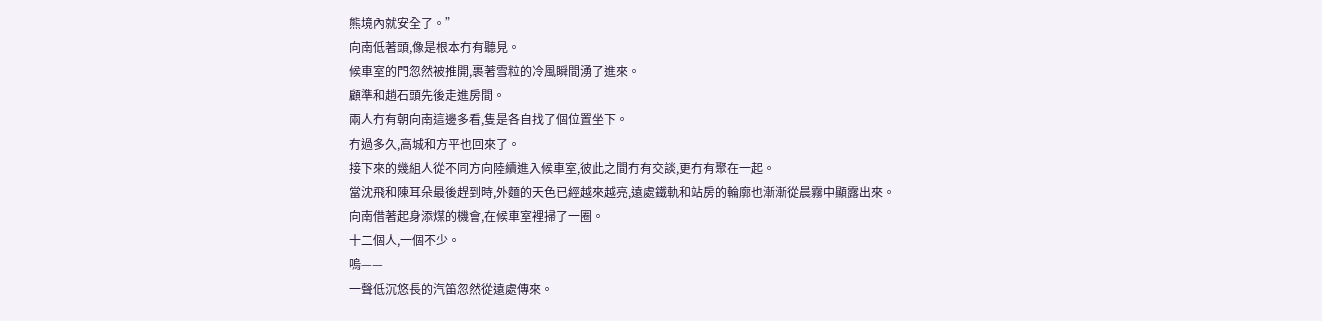熊境內就安全了。”
向南低著頭,像是根本冇有聽見。
候車室的門忽然被推開,裹著雪粒的冷風瞬間湧了進來。
顧準和趙石頭先後走進房間。
兩人冇有朝向南這邊多看,隻是各自找了個位置坐下。
冇過多久,高城和方平也回來了。
接下來的幾組人從不同方向陸續進入候車室,彼此之間冇有交談,更冇有聚在一起。
當沈飛和陳耳朵最後趕到時,外麵的天色已經越來越亮,遠處鐵軌和站房的輪廓也漸漸從晨霧中顯露出來。
向南借著起身添煤的機會,在候車室裡掃了一圈。
十二個人,一個不少。
嗚——
一聲低沉悠長的汽笛忽然從遠處傳來。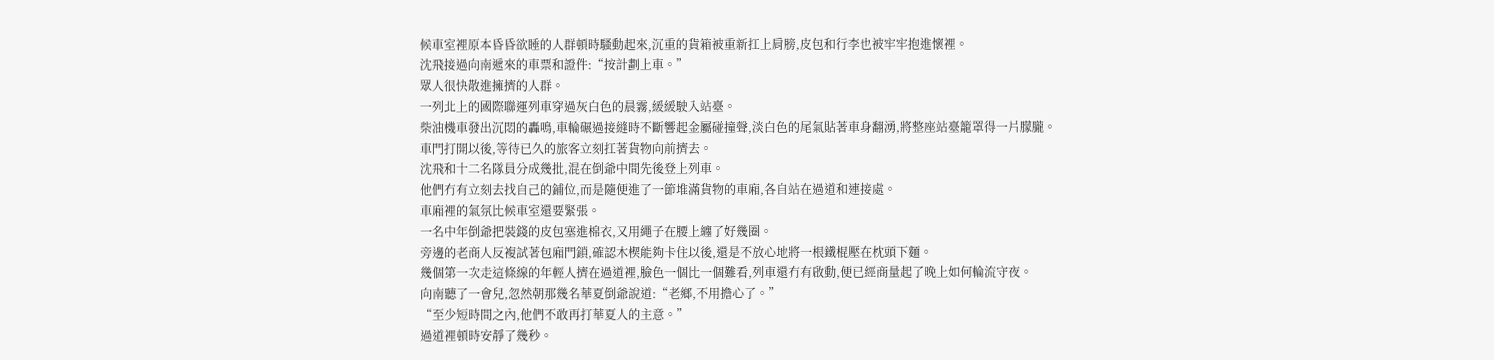候車室裡原本昏昏欲睡的人群頓時騷動起來,沉重的貨箱被重新扛上肩膀,皮包和行李也被牢牢抱進懷裡。
沈飛接過向南遞來的車票和證件:“按計劃上車。”
眾人很快散進擁擠的人群。
一列北上的國際聯運列車穿過灰白色的晨霧,緩緩駛入站臺。
柴油機車發出沉悶的轟鳴,車輪碾過接縫時不斷響起金屬碰撞聲,淡白色的尾氣貼著車身翻湧,將整座站臺籠罩得一片朦朧。
車門打開以後,等待已久的旅客立刻扛著貨物向前擠去。
沈飛和十二名隊員分成幾批,混在倒爺中間先後登上列車。
他們冇有立刻去找自己的鋪位,而是隨便進了一節堆滿貨物的車廂,各自站在過道和連接處。
車廂裡的氣氛比候車室還要緊張。
一名中年倒爺把裝錢的皮包塞進棉衣,又用繩子在腰上纏了好幾圈。
旁邊的老商人反複試著包廂門鎖,確認木楔能夠卡住以後,還是不放心地將一根鐵棍壓在枕頭下麵。
幾個第一次走這條線的年輕人擠在過道裡,臉色一個比一個難看,列車還冇有啟動,便已經商量起了晚上如何輪流守夜。
向南聽了一會兒,忽然朝那幾名華夏倒爺說道:“老鄉,不用擔心了。”
“至少短時間之內,他們不敢再打華夏人的主意。”
過道裡頓時安靜了幾秒。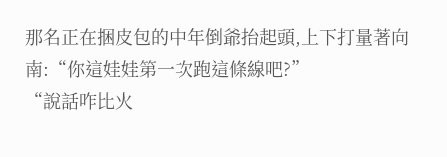那名正在捆皮包的中年倒爺抬起頭,上下打量著向南:“你這娃娃第一次跑這條線吧?”
“說話咋比火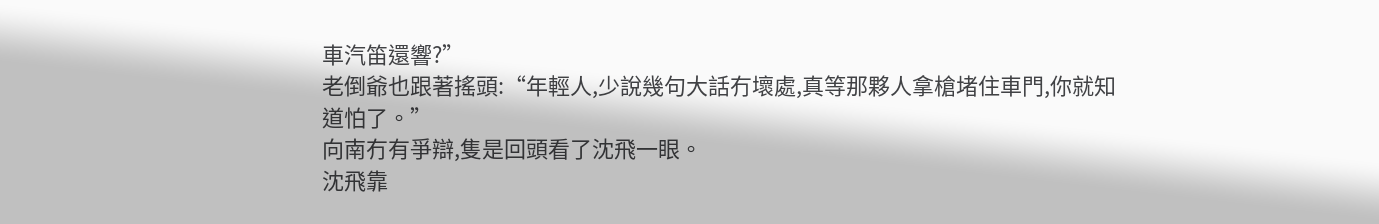車汽笛還響?”
老倒爺也跟著搖頭:“年輕人,少說幾句大話冇壞處,真等那夥人拿槍堵住車門,你就知道怕了。”
向南冇有爭辯,隻是回頭看了沈飛一眼。
沈飛靠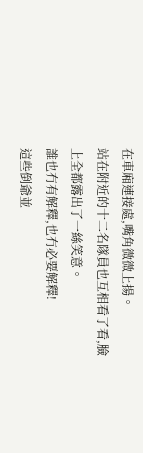在車廂連接處,嘴角微微上揚。
站在附近的十二名隊員也互相看了看,臉上全都露出了一絲笑意。
誰也冇有解釋,也冇必要解釋!
這些倒爺並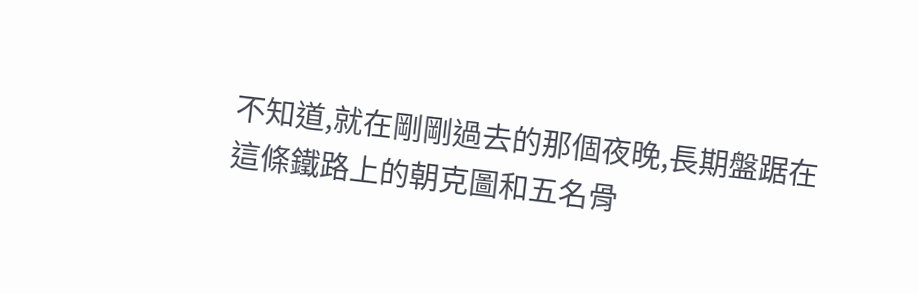不知道,就在剛剛過去的那個夜晚,長期盤踞在這條鐵路上的朝克圖和五名骨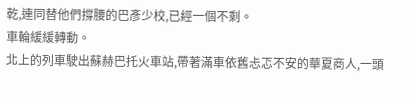乾,連同替他們撐腰的巴彥少校,已經一個不剩。
車輪緩緩轉動。
北上的列車駛出蘇赫巴托火車站,帶著滿車依舊忐忑不安的華夏商人,一頭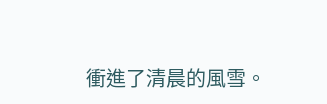衝進了清晨的風雪。